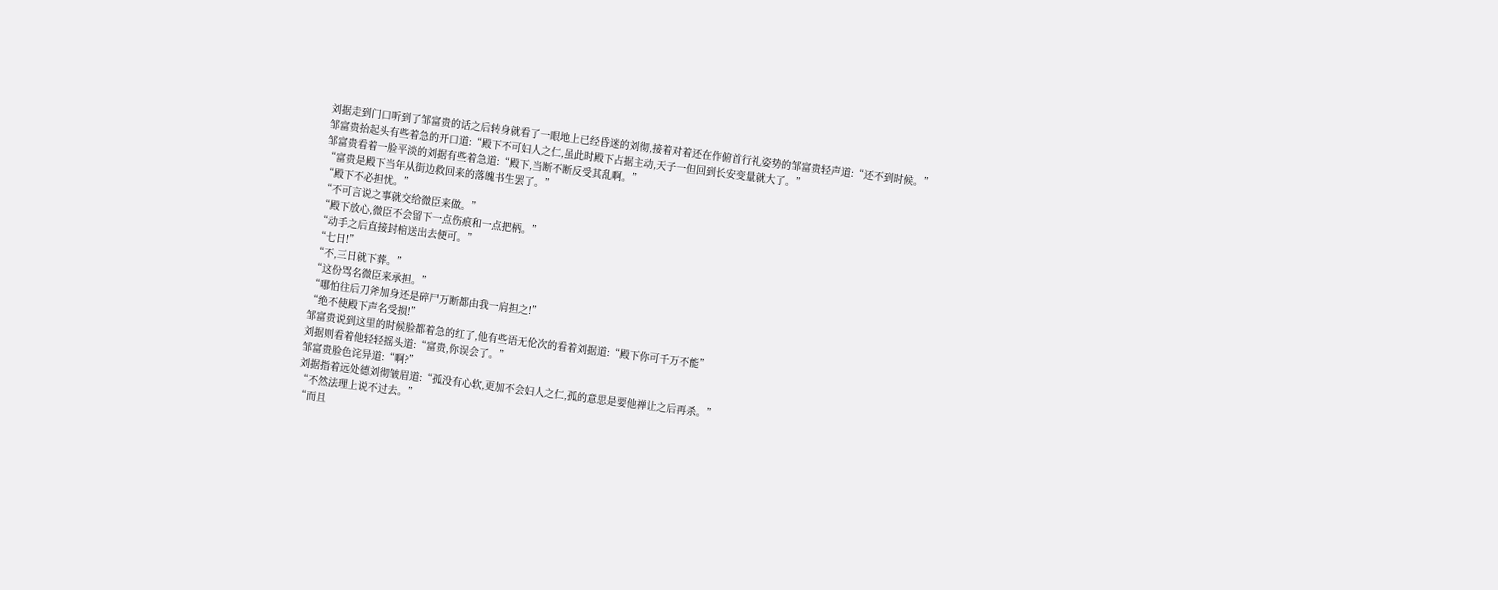刘据走到门口听到了邹富贵的话之后转身就看了一眼地上已经昏迷的刘彻,接着对着还在作俯首行礼姿势的邹富贵轻声道:“还不到时候。”
邹富贵抬起头有些着急的开口道:“殿下不可妇人之仁,虽此时殿下占据主动,天子一但回到长安变量就大了。”
邹富贵看着一脸平淡的刘据有些着急道:“殿下,当断不断反受其乱啊。”
“富贵是殿下当年从街边救回来的落魄书生罢了。”
“殿下不必担忧。”
“不可言说之事就交给微臣来做。”
“殿下放心,微臣不会留下一点伤痕和一点把柄。”
“动手之后直接封棺送出去便可。”
“七日!”
“不,三日就下葬。”
“这份骂名微臣来承担。”
“哪怕往后刀斧加身还是碎尸万断都由我一肩担之!”
“绝不使殿下声名受损!”
邹富贵说到这里的时候脸都着急的红了,他有些语无伦次的看着刘据道:“殿下你可千万不能”
刘据则看着他轻轻摇头道:“富贵,你误会了。”
邹富贵脸色诧异道:“啊?”
刘据指着远处德刘彻皱眉道:“孤没有心软,更加不会妇人之仁,孤的意思是要他禅让之后再杀。”
“不然法理上说不过去。”
“而且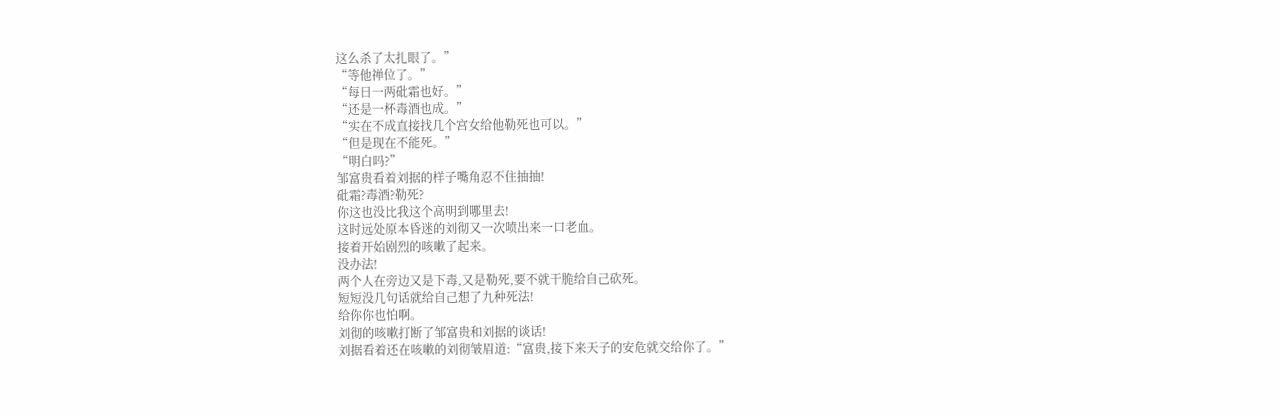这么杀了太扎眼了。”
“等他禅位了。”
“每日一两砒霜也好。”
“还是一杯毒酒也成。”
“实在不成直接找几个宫女给他勒死也可以。”
“但是现在不能死。”
“明白吗?”
邹富贵看着刘据的样子嘴角忍不住抽抽!
砒霜?毒酒?勒死?
你这也没比我这个高明到哪里去!
这时远处原本昏迷的刘彻又一次喷出来一口老血。
接着开始剧烈的咳嗽了起来。
没办法!
两个人在旁边又是下毒,又是勒死,要不就干脆给自己砍死。
短短没几句话就给自己想了九种死法!
给你你也怕啊。
刘彻的咳嗽打断了邹富贵和刘据的谈话!
刘据看着还在咳嗽的刘彻皱眉道:“富贵,接下来天子的安危就交给你了。”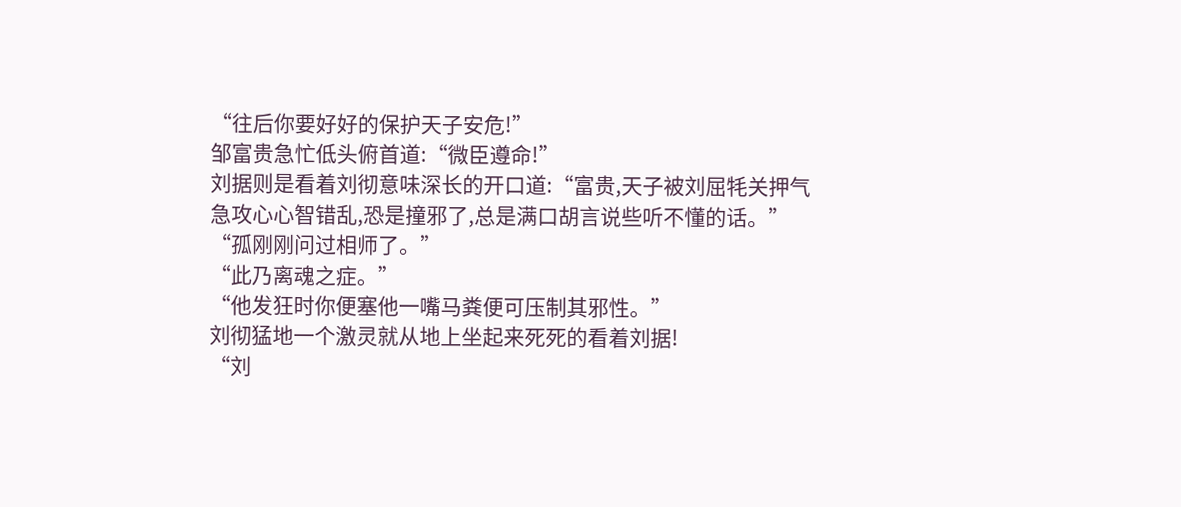“往后你要好好的保护天子安危!”
邹富贵急忙低头俯首道:“微臣遵命!”
刘据则是看着刘彻意味深长的开口道:“富贵,天子被刘屈牦关押气急攻心心智错乱,恐是撞邪了,总是满口胡言说些听不懂的话。”
“孤刚刚问过相师了。”
“此乃离魂之症。”
“他发狂时你便塞他一嘴马粪便可压制其邪性。”
刘彻猛地一个激灵就从地上坐起来死死的看着刘据!
“刘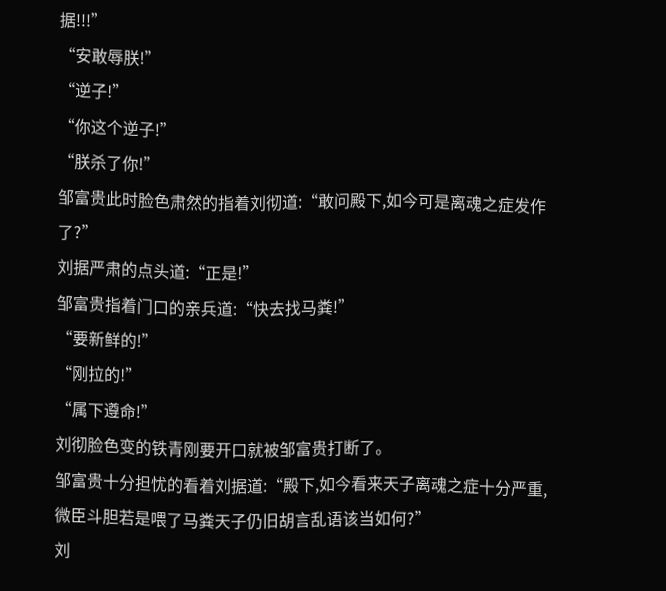据!!!”
“安敢辱朕!”
“逆子!”
“你这个逆子!”
“朕杀了你!”
邹富贵此时脸色肃然的指着刘彻道:“敢问殿下,如今可是离魂之症发作了?”
刘据严肃的点头道:“正是!”
邹富贵指着门口的亲兵道:“快去找马粪!”
“要新鲜的!”
“刚拉的!”
“属下遵命!”
刘彻脸色变的铁青刚要开口就被邹富贵打断了。
邹富贵十分担忧的看着刘据道:“殿下,如今看来天子离魂之症十分严重,微臣斗胆若是喂了马粪天子仍旧胡言乱语该当如何?”
刘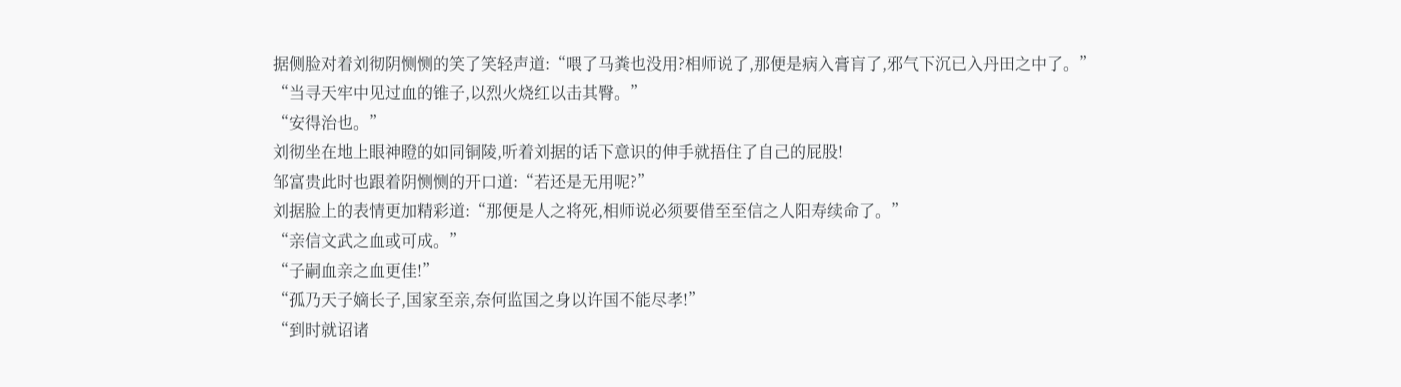据侧脸对着刘彻阴恻恻的笑了笑轻声道:“喂了马粪也没用?相师说了,那便是病入膏肓了,邪气下沉已入丹田之中了。”
“当寻天牢中见过血的锥子,以烈火烧红以击其臀。”
“安得治也。”
刘彻坐在地上眼神瞪的如同铜陵,听着刘据的话下意识的伸手就捂住了自己的屁股!
邹富贵此时也跟着阴恻恻的开口道:“若还是无用呢?”
刘据脸上的表情更加精彩道:“那便是人之将死,相师说必须要借至至信之人阳寿续命了。”
“亲信文武之血或可成。”
“子嗣血亲之血更佳!”
“孤乃天子嫡长子,国家至亲,奈何监国之身以许国不能尽孝!”
“到时就诏诸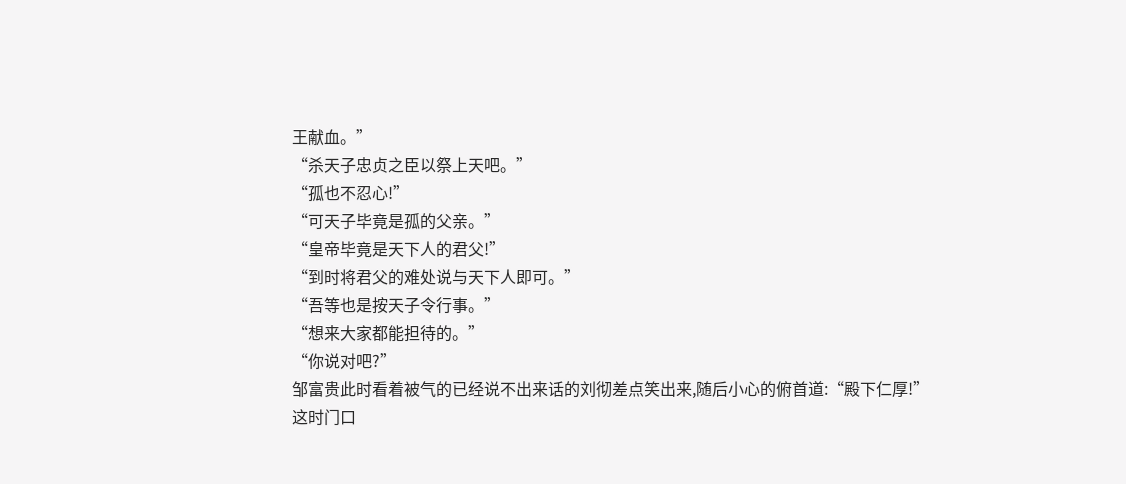王献血。”
“杀天子忠贞之臣以祭上天吧。”
“孤也不忍心!”
“可天子毕竟是孤的父亲。”
“皇帝毕竟是天下人的君父!”
“到时将君父的难处说与天下人即可。”
“吾等也是按天子令行事。”
“想来大家都能担待的。”
“你说对吧?”
邹富贵此时看着被气的已经说不出来话的刘彻差点笑出来,随后小心的俯首道:“殿下仁厚!”
这时门口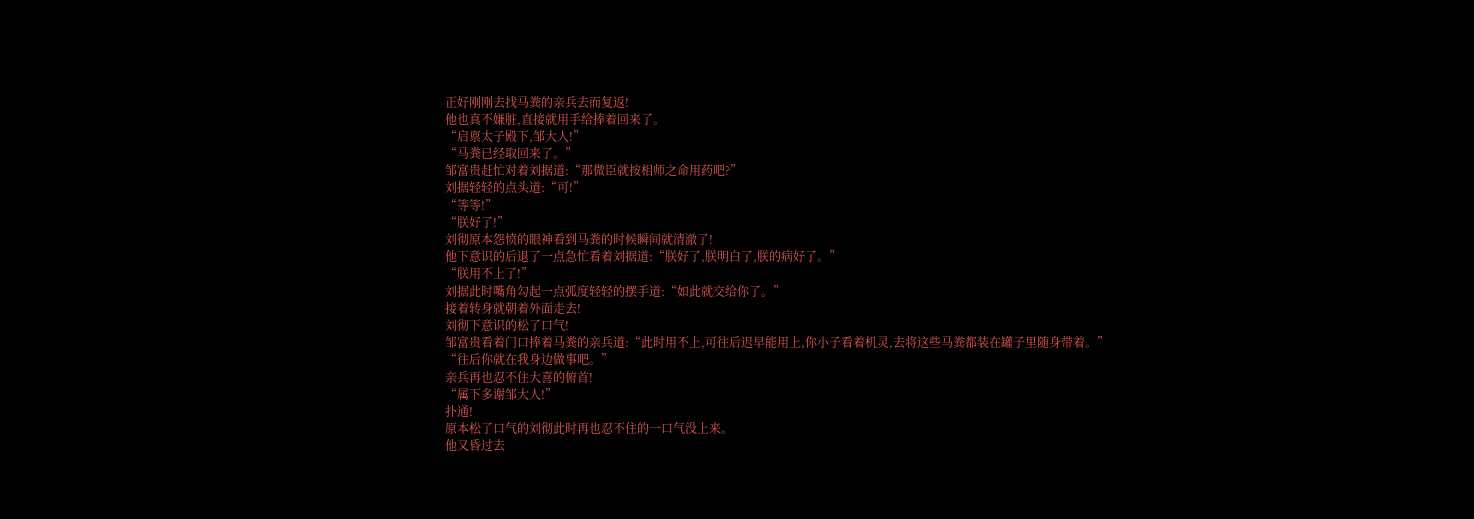正好刚刚去找马粪的亲兵去而复返!
他也真不嫌脏,直接就用手给捧着回来了。
“启禀太子殿下,邹大人!”
“马粪已经取回来了。”
邹富贵赶忙对着刘据道:“那微臣就按相师之命用药吧?”
刘据轻轻的点头道:“可!”
“等等!”
“朕好了!”
刘彻原本怨愤的眼神看到马粪的时候瞬间就清澈了!
他下意识的后退了一点急忙看着刘据道:“朕好了,朕明白了,朕的病好了。”
“朕用不上了!”
刘据此时嘴角勾起一点弧度轻轻的摆手道:“如此就交给你了。”
接着转身就朝着外面走去!
刘彻下意识的松了口气!
邹富贵看着门口捧着马粪的亲兵道:“此时用不上,可往后迟早能用上,你小子看着机灵,去将这些马粪都装在罐子里随身带着。”
“往后你就在我身边做事吧。”
亲兵再也忍不住大喜的俯首!
“属下多谢邹大人!”
扑通!
原本松了口气的刘彻此时再也忍不住的一口气没上来。
他又昏过去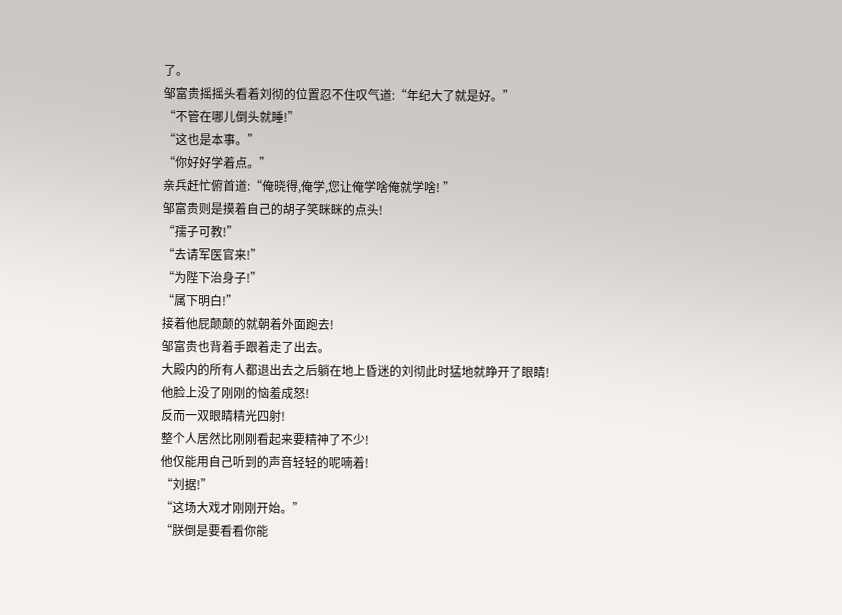了。
邹富贵摇摇头看着刘彻的位置忍不住叹气道:“年纪大了就是好。”
“不管在哪儿倒头就睡!”
“这也是本事。”
“你好好学着点。”
亲兵赶忙俯首道:“俺晓得,俺学,您让俺学啥俺就学啥! ”
邹富贵则是摸着自己的胡子笑眯眯的点头!
“孺子可教!”
“去请军医官来!”
“为陛下治身子!”
“属下明白!”
接着他屁颠颠的就朝着外面跑去!
邹富贵也背着手跟着走了出去。
大殿内的所有人都退出去之后躺在地上昏迷的刘彻此时猛地就睁开了眼睛!
他脸上没了刚刚的恼羞成怒!
反而一双眼睛精光四射!
整个人居然比刚刚看起来要精神了不少!
他仅能用自己听到的声音轻轻的呢喃着!
“刘据!”
“这场大戏才刚刚开始。”
“朕倒是要看看你能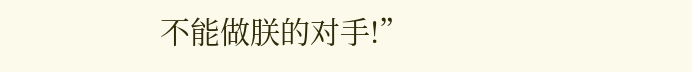不能做朕的对手!”